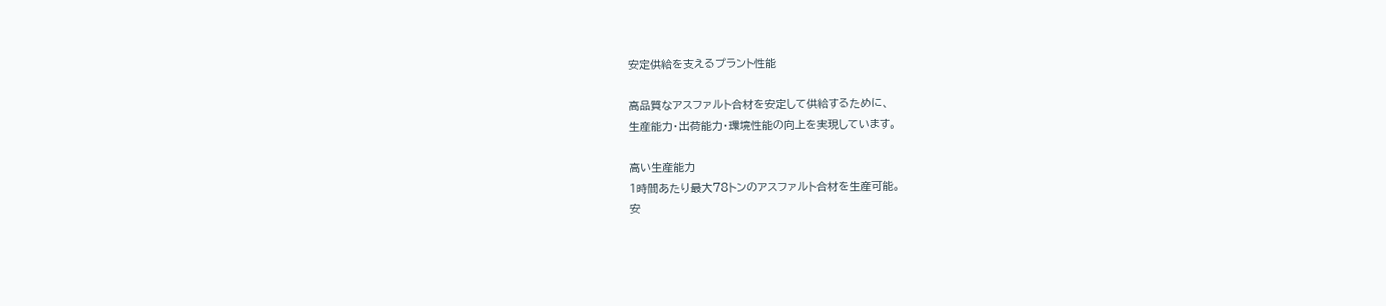安定供給を支えるプラント性能

高品質なアスファルト合材を安定して供給するために、
生産能力・出荷能力・環境性能の向上を実現しています。

高い生産能力
1時間あたり最大78トンのアスファルト合材を生産可能。
安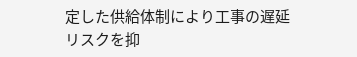定した供給体制により工事の遅延リスクを抑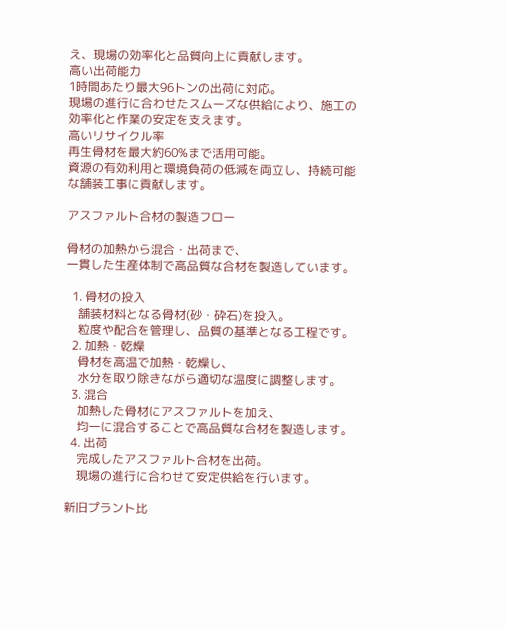え、現場の効率化と品質向上に貢献します。
高い出荷能力
1時間あたり最大96トンの出荷に対応。
現場の進行に合わせたスムーズな供給により、施工の効率化と作業の安定を支えます。
高いリサイクル率
再生骨材を最大約60%まで活用可能。
資源の有効利用と環境負荷の低減を両立し、持続可能な舗装工事に貢献します。

アスファルト合材の製造フロー

骨材の加熱から混合・出荷まで、
一貫した生産体制で高品質な合材を製造しています。

  1. 骨材の投入
    舗装材料となる骨材(砂・砕石)を投入。
    粒度や配合を管理し、品質の基準となる工程です。
  2. 加熱・乾燥
    骨材を高温で加熱・乾燥し、
    水分を取り除きながら適切な温度に調整します。
  3. 混合
    加熱した骨材にアスファルトを加え、
    均一に混合することで高品質な合材を製造します。
  4. 出荷
    完成したアスファルト合材を出荷。
    現場の進行に合わせて安定供給を行います。

新旧プラント比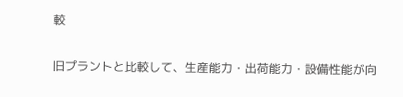較

旧プラントと比較して、生産能力・出荷能力・設備性能が向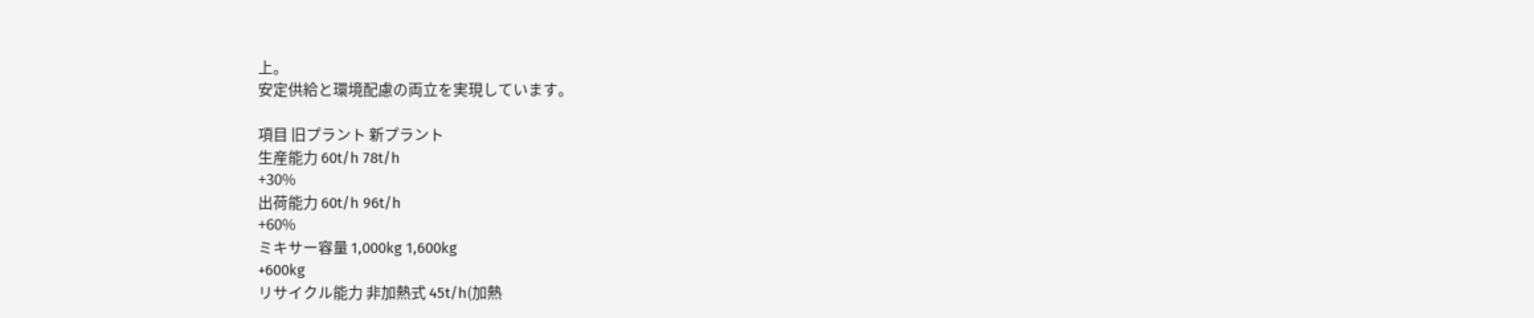上。
安定供給と環境配慮の両立を実現しています。

項目 旧プラント 新プラント
生産能力 60t/h 78t/h
+30%
出荷能力 60t/h 96t/h
+60%
ミキサー容量 1,000kg 1,600kg
+600kg
リサイクル能力 非加熱式 45t/h(加熱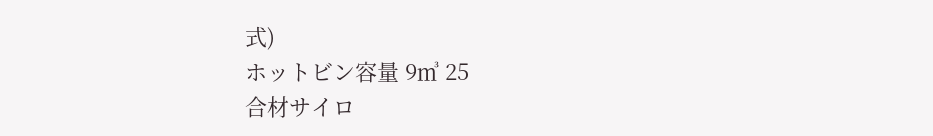式)
ホットビン容量 9㎥ 25
合材サイロ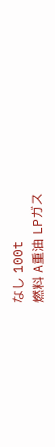なし 100t
燃料 A重油 LPガス